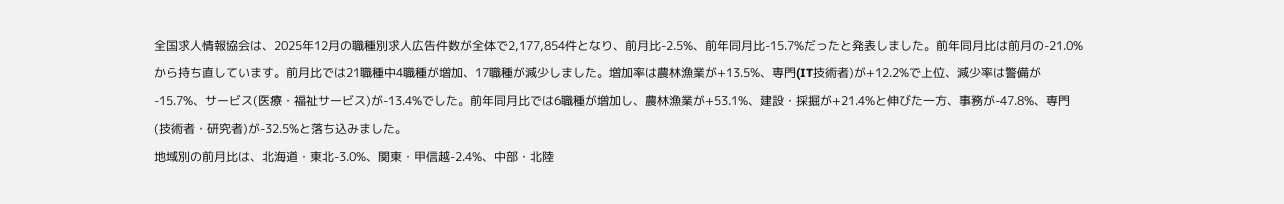全国求人情報協会は、2025年12月の職種別求人広告件数が全体で2,177,854件となり、前月比-2.5%、前年同月比-15.7%だったと発表しました。前年同月比は前月の-21.0%から持ち直しています。前月比では21職種中4職種が増加、17職種が減少しました。増加率は農林漁業が+13.5%、専門(IT技術者)が+12.2%で上位、減少率は警備が-15.7%、サービス(医療・福祉サービス)が-13.4%でした。前年同月比では6職種が増加し、農林漁業が+53.1%、建設・採掘が+21.4%と伸びた一方、事務が-47.8%、専門(技術者・研究者)が-32.5%と落ち込みました。
地域別の前月比は、北海道・東北-3.0%、関東・甲信越-2.4%、中部・北陸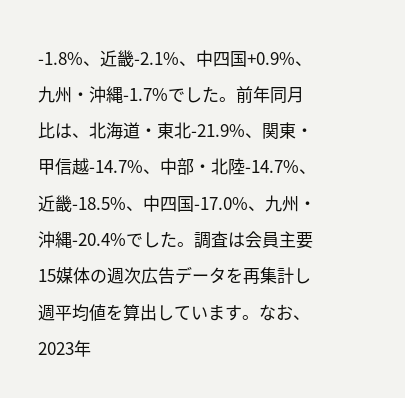-1.8%、近畿-2.1%、中四国+0.9%、九州・沖縄-1.7%でした。前年同月比は、北海道・東北-21.9%、関東・甲信越-14.7%、中部・北陸-14.7%、近畿-18.5%、中四国-17.0%、九州・沖縄-20.4%でした。調査は会員主要15媒体の週次広告データを再集計し週平均値を算出しています。なお、2023年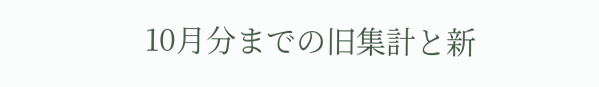10月分までの旧集計と新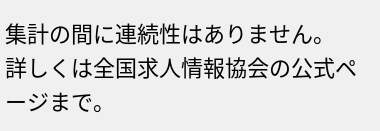集計の間に連続性はありません。
詳しくは全国求人情報協会の公式ページまで。